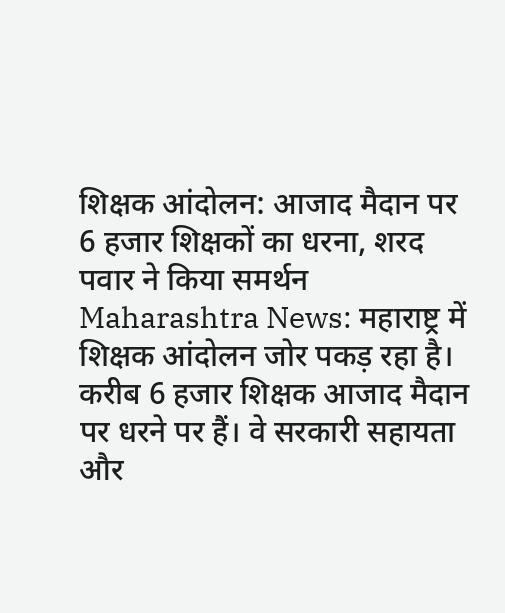शिक्षक आंदोलन: आजाद मैदान पर 6 हजार शिक्षकों का धरना, शरद पवार ने किया समर्थन
Maharashtra News: महाराष्ट्र में शिक्षक आंदोलन जोर पकड़ रहा है। करीब 6 हजार शिक्षक आजाद मैदान पर धरने पर हैं। वे सरकारी सहायता और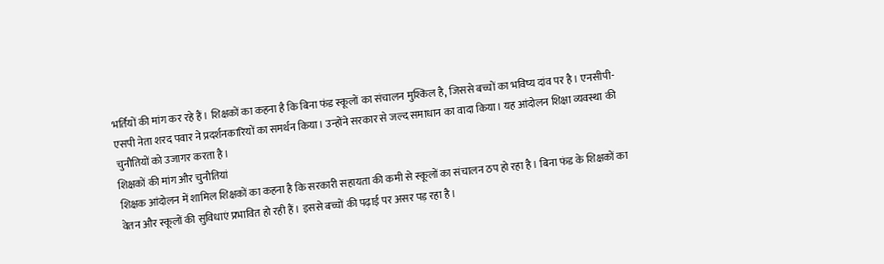भर्तियों की मांग कर रहे हैं। शिक्षकों का कहना है कि बिना फंड स्कूलों का संचालन मुश्किल है, जिससे बच्चों का भविष्य दांव पर है। एनसीपी-एसपी नेता शरद पवार ने प्रदर्शनकारियों का समर्थन किया। उन्होंने सरकार से जल्द समाधान का वादा किया। यह आंदोलन शिक्षा व्यवस्था की चुनौतियों को उजागर करता है।
शिक्षकों की मांग और चुनौतियां
शिक्षक आंदोलन में शामिल शिक्षकों का कहना है कि सरकारी सहायता की कमी से स्कूलों का संचालन ठप हो रहा है। बिना फंड के शिक्षकों का वेतन और स्कूलों की सुविधाएं प्रभावित हो रही हैं। इससे बच्चों की पढ़ाई पर असर पड़ रहा है।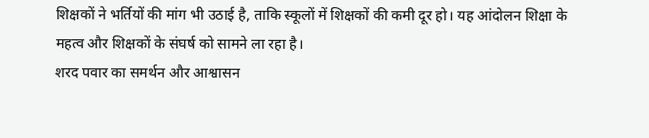शिक्षकों ने भर्तियों की मांग भी उठाई है, ताकि स्कूलों में शिक्षकों की कमी दूर हो। यह आंदोलन शिक्षा के महत्व और शिक्षकों के संघर्ष को सामने ला रहा है।
शरद पवार का समर्थन और आश्वासन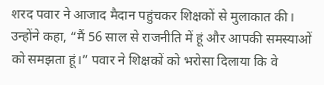शरद पवार ने आजाद मैदान पहुंचकर शिक्षकों से मुलाकात की। उन्होंने कहा, “मैं 56 साल से राजनीति में हूं और आपकी समस्याओं को समझता हूं।” पवार ने शिक्षकों को भरोसा दिलाया कि वे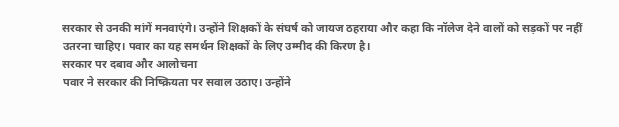सरकार से उनकी मांगें मनवाएंगे। उन्होंने शिक्षकों के संघर्ष को जायज ठहराया और कहा कि नॉलेज देने वालों को सड़कों पर नहीं उतरना चाहिए। पवार का यह समर्थन शिक्षकों के लिए उम्मीद की किरण है।
सरकार पर दबाव और आलोचना
पवार ने सरकार की निष्क्रियता पर सवाल उठाए। उन्होंने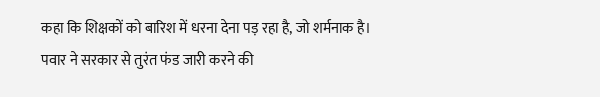कहा कि शिक्षकों को बारिश में धरना देना पड़ रहा है, जो शर्मनाक है। पवार ने सरकार से तुरंत फंड जारी करने की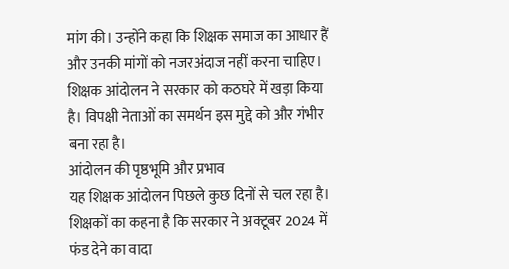मांग की। उन्होंने कहा कि शिक्षक समाज का आधार हैं और उनकी मांगों को नजरअंदाज नहीं करना चाहिए। शिक्षक आंदोलन ने सरकार को कठघरे में खड़ा किया है। विपक्षी नेताओं का समर्थन इस मुद्दे को और गंभीर बना रहा है।
आंदोलन की पृष्ठभूमि और प्रभाव
यह शिक्षक आंदोलन पिछले कुछ दिनों से चल रहा है। शिक्षकों का कहना है कि सरकार ने अक्टूबर 2024 में फंड देने का वादा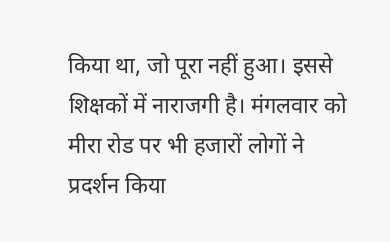किया था, जो पूरा नहीं हुआ। इससे शिक्षकों में नाराजगी है। मंगलवार को मीरा रोड पर भी हजारों लोगों ने प्रदर्शन किया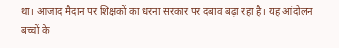था। आजाद मैदान पर शिक्षकों का धरना सरकार पर दबाव बढ़ा रहा है। यह आंदोलन बच्चों के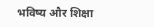भविष्य और शिक्षा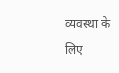व्यवस्था के लिए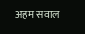अहम सवाल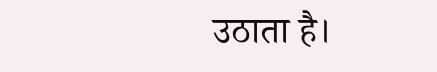उठाता है।